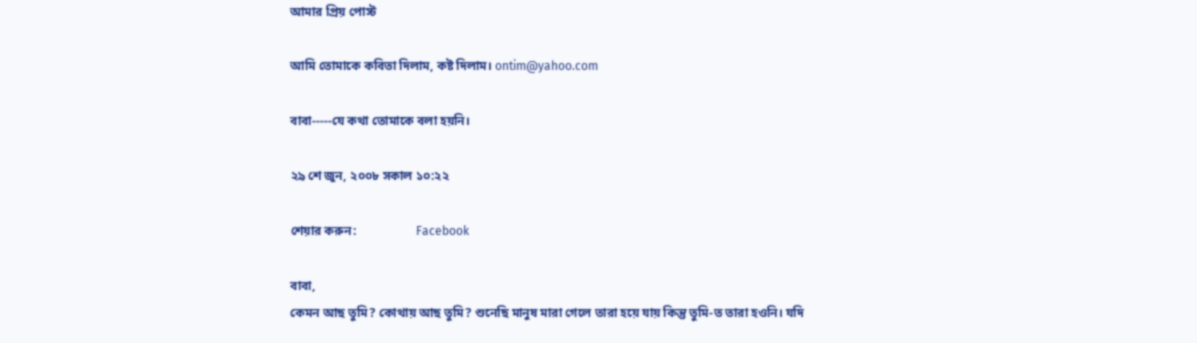আমার প্রিয় পোস্ট

আমি তোমাকে কবিতা দিলাম, কষ্ট দিলাম। ontim@yahoo.com

বাবা-----যে কথা তোমাকে বলা হয়নি।

২৯ শে জুন, ২০০৮ সকাল ১০:২২

শেয়ার করুন:                   Facebook

বাবা,
কেমন আছ তুমি? কোথায় আছ তুমি? শুনেছি মানুষ মারা গেলে তারা হয়ে যায় কিন্তু তুমি-ত তারা হওনি। যদি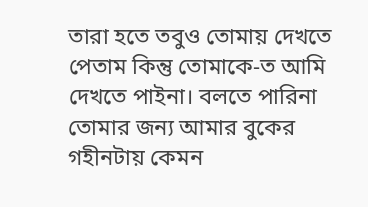তারা হতে তবুও তোমায় দেখতে পেতাম কিন্তু তোমাকে-ত আমি দেখতে পাইনা। বলতে পারিনা তোমার জন্য আমার বুকের গহীনটায় কেমন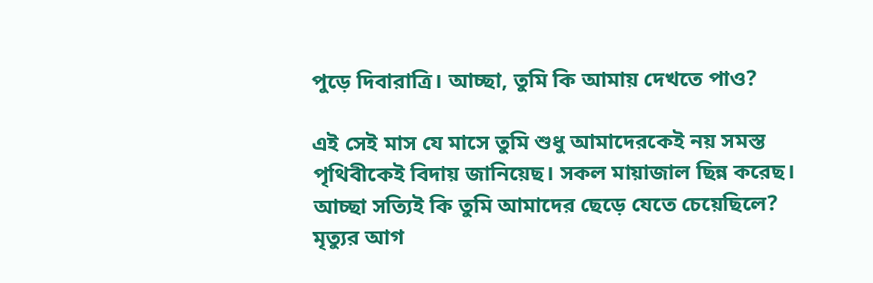পুড়ে দিবারাত্রি। আচ্ছা, তুমি কি আমায় দেখতে পাও?

এই সেই মাস যে মাসে তুমি শুধু আমাদেরকেই নয় সমস্ত পৃথিবীকেই বিদায় জানিয়েছ। সকল মায়াজাল ছিন্ন করেছ। আচ্ছা সত্যিই কি তুমি আমাদের ছেড়ে যেতে চেয়েছিলে? মৃত্যুর আগ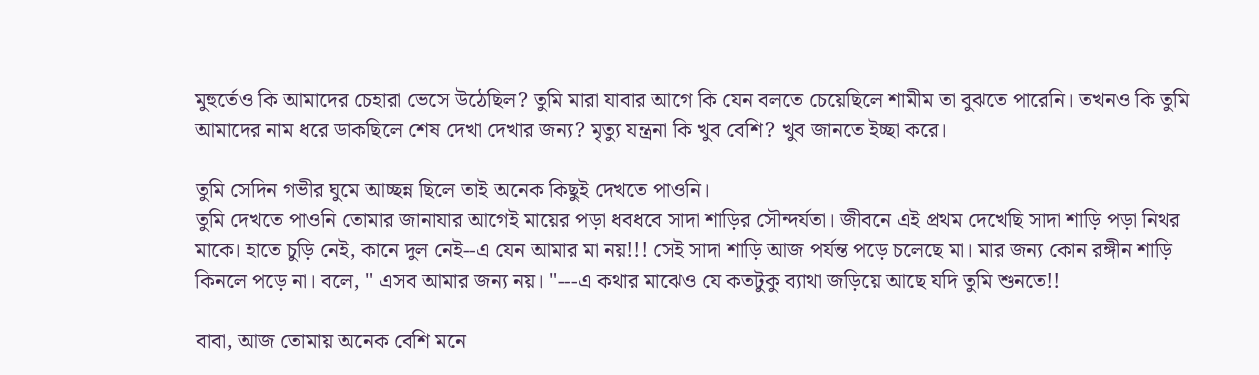মুহুর্তেও কি আমাদের চেহারা ভেসে উঠেছিল? তুমি মারা যাবার আগে কি যেন বলতে চেয়েছিলে শামীম তা বুঝতে পারেনি। তখনও কি তুমি আমাদের নাম ধরে ডাকছিলে শেষ দেখা দেখার জন্য? মৃত্যু যন্ত্রনা কি খুব বেশি? খুব জানতে ইচ্ছা করে।

তুমি সেদিন গভীর ঘুমে আচ্ছন্ন ছিলে তাই অনেক কিছুই দেখতে পাওনি।
তুমি দেখতে পাওনি তোমার জানাযার আগেই মায়ের পড়া ধবধবে সাদা শাড়ির সৌন্দর্যতা। জীবনে এই প্রথম দেখেছি সাদা শাড়ি পড়া নিথর মাকে। হাতে চুড়ি নেই, কানে দুল নেই--এ যেন আমার মা নয়!!! সেই সাদা শাড়ি আজ পর্যন্ত পড়ে চলেছে মা। মার জন্য কোন রঙ্গীন শাড়ি কিনলে পড়ে না। বলে, " এসব আমার জন্য নয়। "---এ কথার মাঝেও যে কতটুকু ব্যাথা জড়িয়ে আছে যদি তুমি শুনতে!!

বাবা, আজ তোমায় অনেক বেশি মনে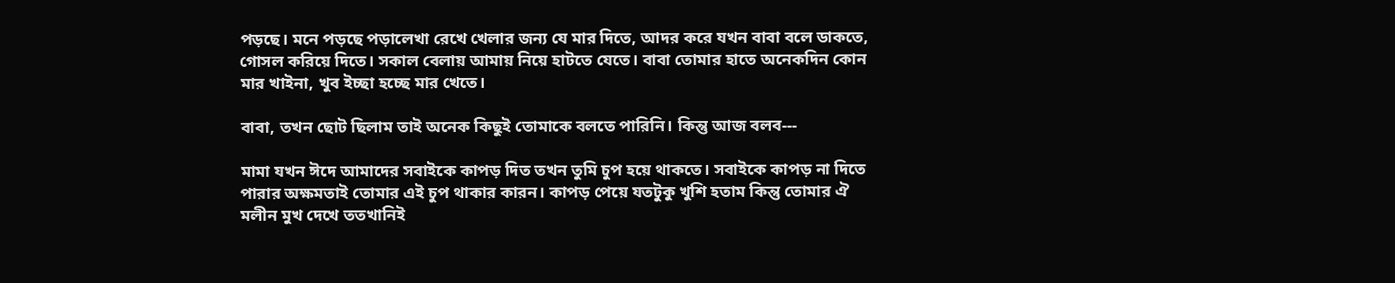পড়ছে। মনে পড়ছে পড়ালেখা রেখে খেলার জন্য যে মার দিতে, আদর করে যখন বাবা বলে ডাকতে, গোসল করিয়ে দিতে। সকাল বেলায় আমায় নিয়ে হাটতে যেতে। বাবা তোমার হাতে অনেকদিন কোন মার খাইনা, খুব ইচ্ছা হচ্ছে মার খেতে।

বাবা, তখন ছোট ছিলাম তাই অনেক কিছুই তোমাকে বলতে পারিনি। কিন্তু আজ বলব---

মামা যখন ঈদে আমাদের সবাইকে কাপড় দিত তখন তুমি চুপ হয়ে থাকতে। সবাইকে কাপড় না দিতে পারার অক্ষমতাই তোমার এই চুপ থাকার কারন। কাপড় পেয়ে যতটুকু খুশি হতাম কিন্তু তোমার ঐ মলীন মুখ দেখে ততখানিই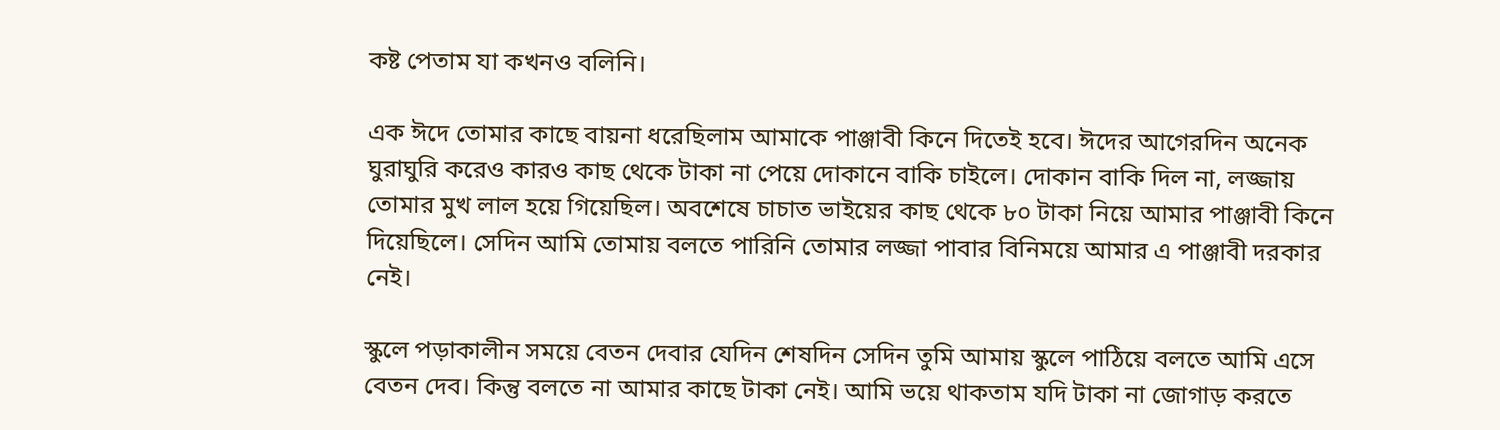কষ্ট পেতাম যা কখনও বলিনি।

এক ঈদে তোমার কাছে বায়না ধরেছিলাম আমাকে পাঞ্জাবী কিনে দিতেই হবে। ঈদের আগেরদিন অনেক ঘুরাঘুরি করেও কারও কাছ থেকে টাকা না পেয়ে দোকানে বাকি চাইলে। দোকান বাকি দিল না, লজ্জায় তোমার মুখ লাল হয়ে গিয়েছিল। অবশেষে চাচাত ভাইয়ের কাছ থেকে ৮০ টাকা নিয়ে আমার পাঞ্জাবী কিনে দিয়েছিলে। সেদিন আমি তোমায় বলতে পারিনি তোমার লজ্জা পাবার বিনিময়ে আমার এ পাঞ্জাবী দরকার নেই।

স্কুলে পড়াকালীন সময়ে বেতন দেবার যেদিন শেষদিন সেদিন তুমি আমায় স্কুলে পাঠিয়ে বলতে আমি এসে বেতন দেব। কিন্তু বলতে না আমার কাছে টাকা নেই। আমি ভয়ে থাকতাম যদি টাকা না জোগাড় করতে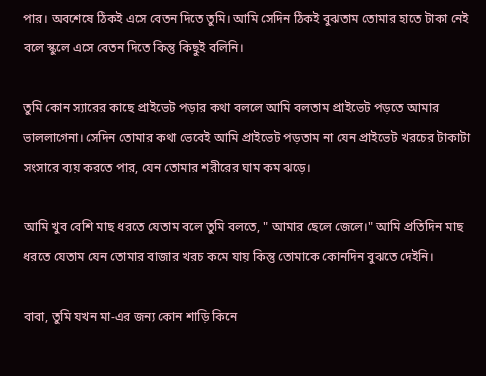পার। অবশেষে ঠিকই এসে বেতন দিতে তুমি। আমি সেদিন ঠিকই বুঝতাম তোমার হাতে টাকা নেই বলে স্কুলে এসে বেতন দিতে কিন্তু কিছুই বলিনি।

তুমি কোন স্যারের কাছে প্রাইভেট পড়ার কথা বললে আমি বলতাম প্রাইভেট পড়তে আমার ভাললাগেনা। সেদিন তোমার কথা ভেবেই আমি প্রাইভেট পড়তাম না যেন প্রাইভেট খরচের টাকাটা সংসারে ব্যয় করতে পার, যেন তোমার শরীরের ঘাম কম ঝড়ে।

আমি খুব বেশি মাছ ধরতে যেতাম বলে তুমি বলতে, " আমার ছেলে জেলে।" আমি প্রতিদিন মাছ ধরতে যেতাম যেন তোমার বাজার খরচ কমে যায় কিন্তু তোমাকে কোনদিন বুঝতে দেইনি।

বাবা, তুমি যখন মা-এর জন্য কোন শাড়ি কিনে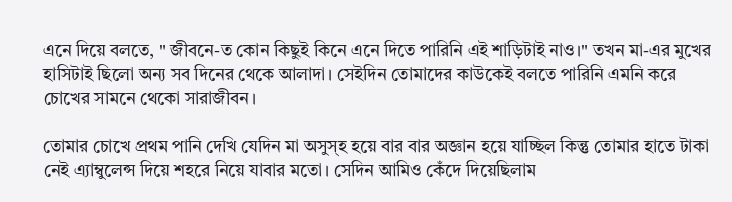এনে দিয়ে বলতে, " জীবনে-ত কোন কিছুই কিনে এনে দিতে পারিনি এই শাড়িটাই নাও।" তখন মা-এর মুখের হাসিটাই ছিলো অন্য সব দিনের থেকে আলাদা। সেইদিন তোমাদের কাউকেই বলতে পারিনি এমনি করে চোখের সামনে থেকো সারাজীবন।

তোমার চোখে প্রথম পানি দেখি যেদিন মা অসুস্হ হয়ে বার বার অজ্ঞান হয়ে যাচ্ছিল কিন্তু তোমার হাতে টাকা নেই এ্যাম্বুলেন্স দিয়ে শহরে নিয়ে যাবার মতো। সেদিন আমিও কেঁদে দিয়েছিলাম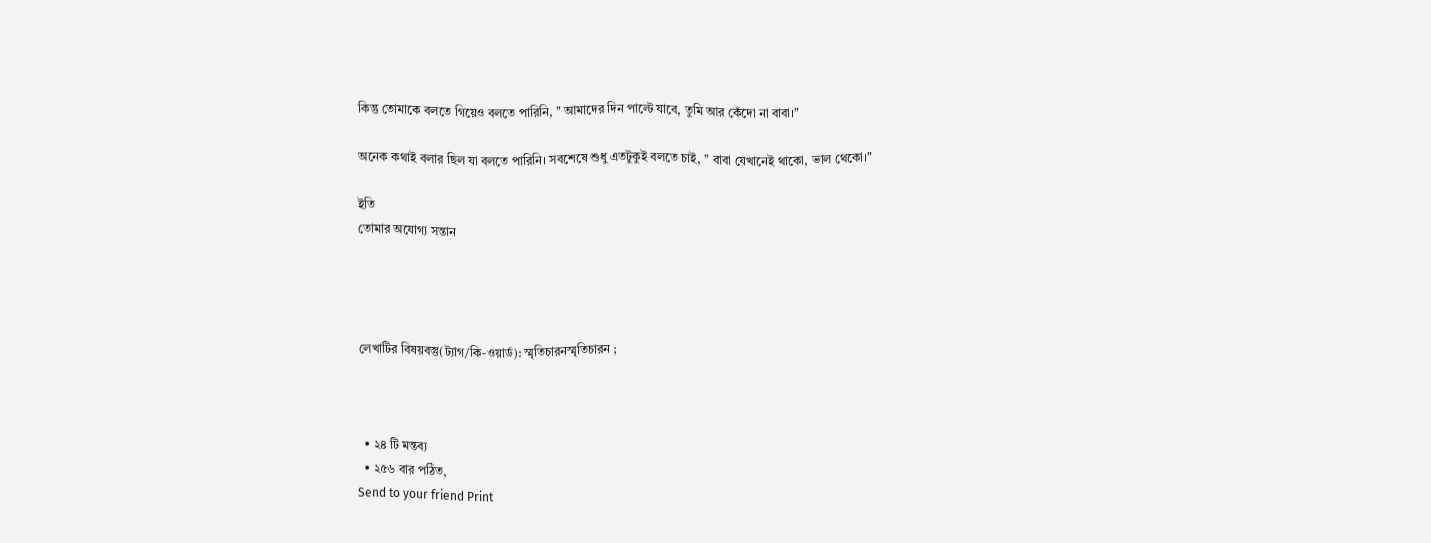কিন্তু তোমাকে বলতে গিয়েও বলতে পারিনি, " আমাদের দিন পাল্টে যাবে, তুমি আর কেঁদো না বাবা।"

অনেক কথাই বলার ছিল যা বলতে পারিনি। সবশেষে শুধু এতটুকুই বলতে চাই, " বাবা যেখানেই থাকো, ভাল থেকো।"

ইতি
তোমার অযোগ্য সন্তান




লেখাটির বিষয়বস্তু(ট্যাগ/কি-ওয়ার্ড): স্মৃতিচারনস্মৃতিচারন ;



  • ২৪ টি মন্তব্য
  • ২৫৬ বার পঠিত,
Send to your friend Print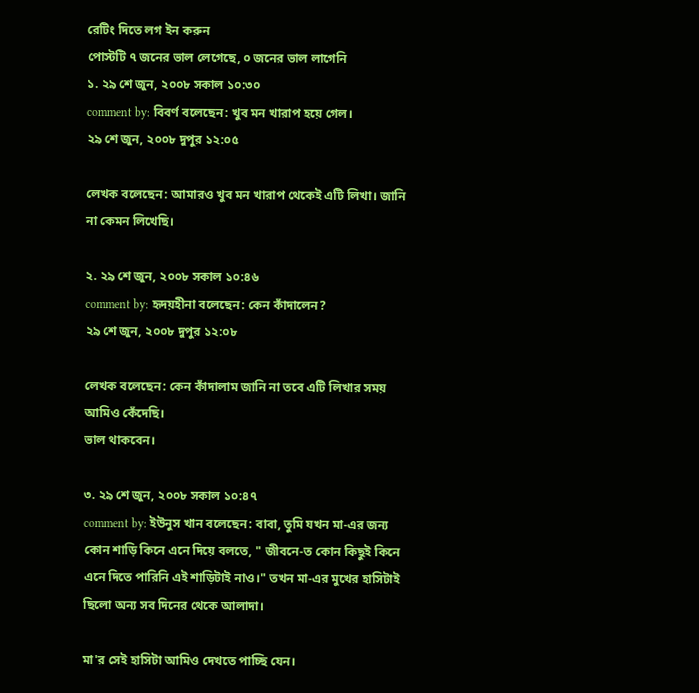রেটিং দিতে লগ ইন করুন
পোস্টটি ৭ জনের ভাল লেগেছে, ০ জনের ভাল লাগেনি
১. ২৯ শে জুন, ২০০৮ সকাল ১০:৩০
comment by: বিবর্ণ বলেছেন: খুব মন খারাপ হয়ে গেল।
২৯ শে জুন, ২০০৮ দুপুর ১২:০৫

লেখক বলেছেন: আমারও খুব মন খারাপ থেকেই এটি লিখা। জানি না কেমন লিখেছি।

২. ২৯ শে জুন, ২০০৮ সকাল ১০:৪৬
comment by: হৃদয়হীনা বলেছেন: কেন কাঁদালেন?
২৯ শে জুন, ২০০৮ দুপুর ১২:০৮

লেখক বলেছেন: কেন কাঁদালাম জানি না তবে এটি লিখার সময় আমিও কেঁদেছি।
ভাল থাকবেন।

৩. ২৯ শে জুন, ২০০৮ সকাল ১০:৪৭
comment by: ইউনুস খান বলেছেন: বাবা, তুমি যখন মা-এর জন্য কোন শাড়ি কিনে এনে দিয়ে বলতে, " জীবনে-ত কোন কিছুই কিনে এনে দিতে পারিনি এই শাড়িটাই নাও।" তখন মা-এর মুখের হাসিটাই ছিলো অন্য সব দিনের থেকে আলাদা।

মা'র সেই হাসিটা আমিও দেখতে পাচ্ছি যেন।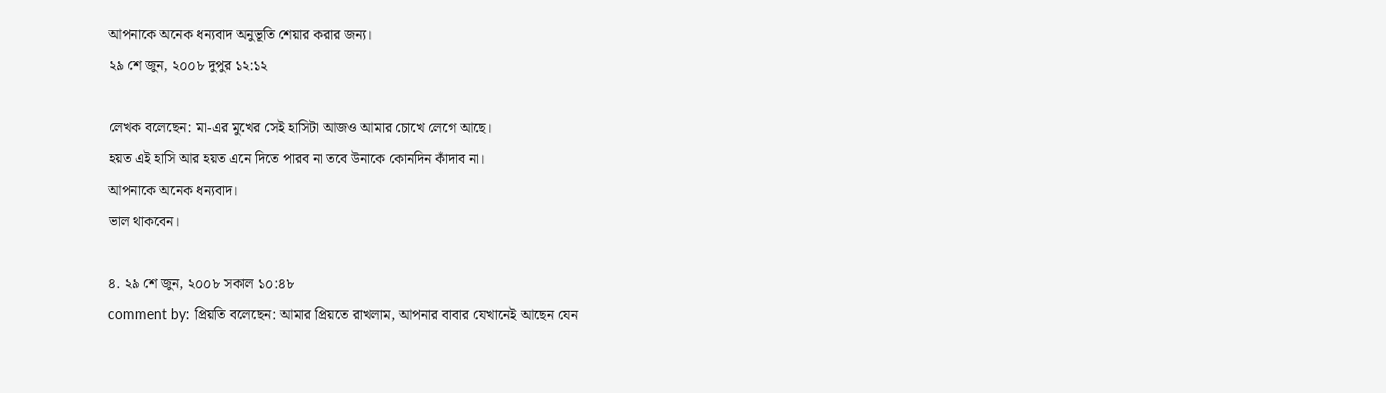আপনাকে অনেক ধন্যবাদ অনুভূতি শেয়ার করার জন্য।
২৯ শে জুন, ২০০৮ দুপুর ১২:১২

লেখক বলেছেন: মা-এর মুখের সেই হাসিটা আজও আমার চোখে লেগে আছে।
হয়ত এই হাসি আর হয়ত এনে দিতে পারব না তবে উনাকে কোনদিন কাঁদাব না।
আপনাকে অনেক ধন্যবাদ।
ভাল থাকবেন।

৪. ২৯ শে জুন, ২০০৮ সকাল ১০:৪৮
comment by: প্রিয়তি বলেছেন: আমার প্রিয়তে রাখলাম, আপনার বাবার যেখানেই আছেন যেন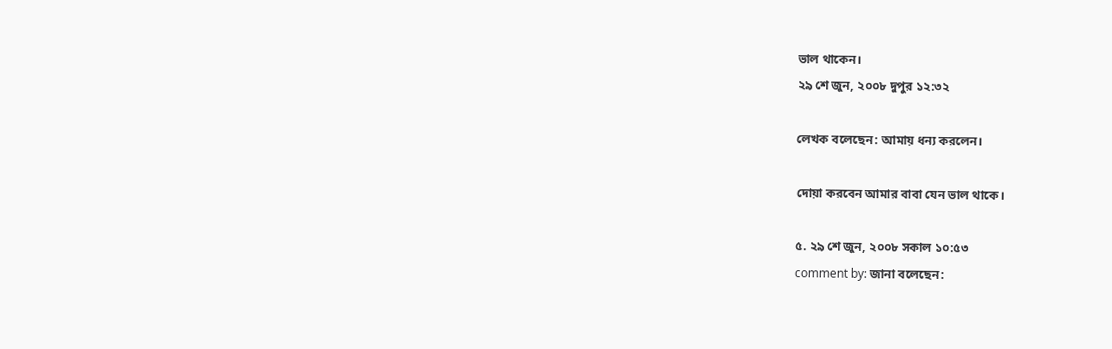ভাল থাকেন।
২৯ শে জুন, ২০০৮ দুপুর ১২:৩২

লেখক বলেছেন: আমায় ধন্য করলেন।

দোয়া করবেন আমার বাবা যেন ভাল থাকে।

৫. ২৯ শে জুন, ২০০৮ সকাল ১০:৫৩
comment by: জানা বলেছেন: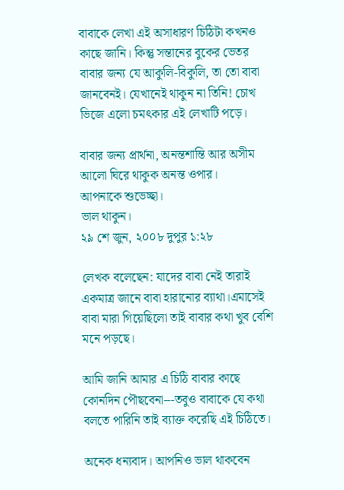বাবাকে লেখা এই অসাধারণ চিঠিটা কখনও কাছে জানি। কিন্তু সন্তানের বুকের ভেতর বাবার জন্য যে আকুলি-বিকুলি, তা তো বাবা জানবেনই। যেখানেই থাকুন না তিনি! চোখ ভিজে এলো চমৎকার এই লেখাটি পড়ে।

বাবার জন্য প্রার্থনা, অনন্তশান্তি আর অসীম আলো ঘিরে থাকুক অনন্ত ওপার।
আপনাকে শুভেচ্ছা।
ভাল থাকুন।
২৯ শে জুন, ২০০৮ দুপুর ১:২৮

লেখক বলেছেন: যাদের বাবা নেই তারাই একমাত্র জানে বাবা হারানোর ব্যাথা।এমাসেই বাবা মারা গিয়েছিলো তাই বাবার কথা খুব বেশি মনে পড়ছে।

আমি জানি আমার এ চিঠি বাবার কাছে কোনদিন পৌছবেনা---তবুও বাবাকে যে কথা বলতে পারিনি তাই ব্যাক্ত করেছি এই চিঠিতে।

অনেক ধন্যবাদ। আপনিও ভাল থাকবেন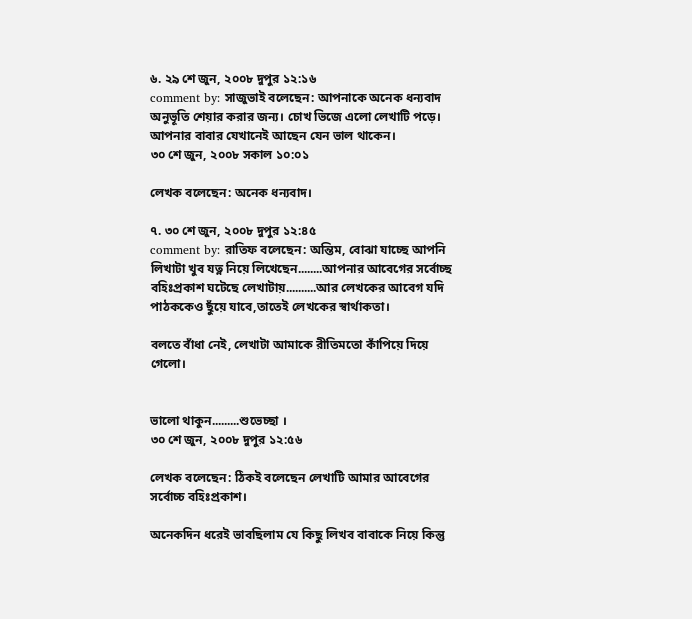৬. ২৯ শে জুন, ২০০৮ দুপুর ১২:১৬
comment by: সাজুভাই বলেছেন: আপনাকে অনেক ধন্যবাদ অনুভূতি শেয়ার করার জন্য। চোখ ভিজে এলো লেখাটি পড়ে। আপনার বাবার যেখানেই আছেন যেন ভাল থাকেন।
৩০ শে জুন, ২০০৮ সকাল ১০:০১

লেখক বলেছেন: অনেক ধন্যবাদ।

৭. ৩০ শে জুন, ২০০৮ দুপুর ১২:৪৫
comment by: রাতিফ বলেছেন: অন্তিম, বোঝা যাচ্ছে আপনি লিখাটা খুব যত্ন নিয়ে লিখেছেন........আপনার আবেগের সর্বোচ্ছ বহিঃপ্রকাশ ঘটেছে লেখাটায়..........আর লেখকের আবেগ যদি পাঠককেও ছুঁয়ে যাবে,তাতেই লেখকের স্বার্থাকতা।

বলতে বাঁধা নেই, লেখাটা আমাকে রীতিমতো কাঁপিয়ে দিয়ে গেলো।


ভালো থাকুন.........শুভেচ্ছা ।
৩০ শে জুন, ২০০৮ দুপুর ১২:৫৬

লেখক বলেছেন: ঠিকই বলেছেন লেখাটি আমার আবেগের সর্বোচ্চ বহিঃপ্রকাশ।

অনেকদিন ধরেই ভাবছিলাম যে কিছু লিখব বাবাকে নিয়ে কিন্তু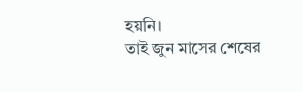হয়নি।
তাই জুন মাসের শেষের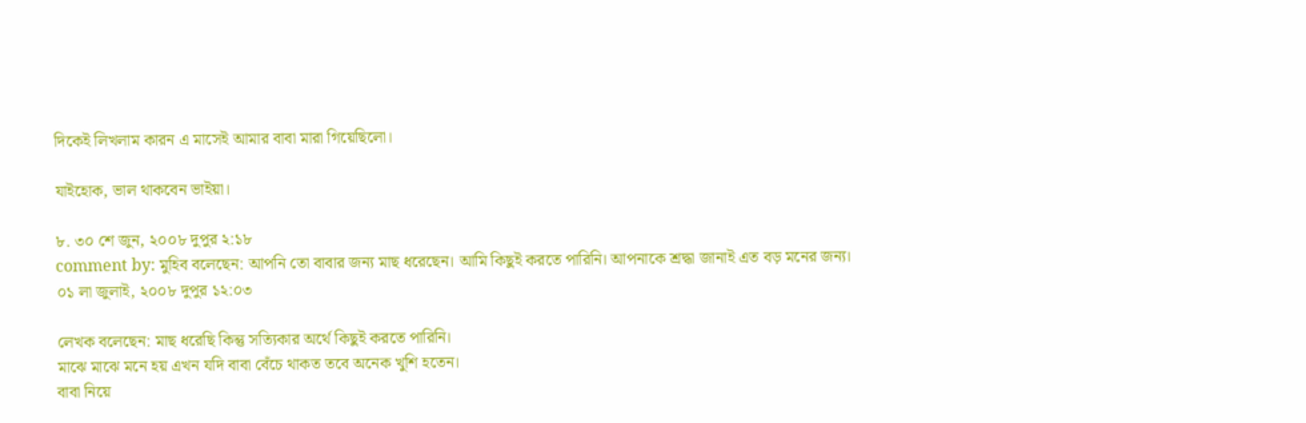দিকেই লিখলাম কারন এ মাসেই আমার বাবা মারা গিয়েছিলো।

যাইহোক, ভাল থাকবেন ভাইয়া।

৮. ৩০ শে জুন, ২০০৮ দুপুর ২:১৮
comment by: মুহিব বলেছেন: আপনি তো বাবার জন্য মাছ ধরেছেন। আমি কিছুই করতে পারিনি। আপনাকে শ্রদ্ধা জানাই এত বড় মনের জন্য।
০১ লা জুলাই, ২০০৮ দুপুর ১২:০৩

লেখক বলেছেন: মাছ ধরেছি কিন্তু সত্যিকার অর্থে কিছুই করতে পারিনি।
মাঝে মাঝে মনে হয় এখন যদি বাবা বেঁচে থাকত তবে অনেক খুশি হতেন।
বাবা নিয়ে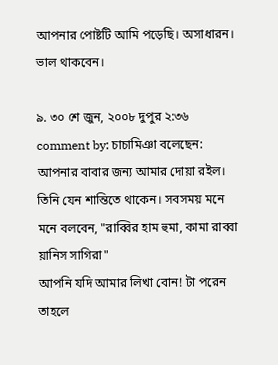আপনার পোষ্টটি আমি পড়েছি। অসাধারন।
ভাল থাকবেন।

৯. ৩০ শে জুন, ২০০৮ দুপুর ২:৩৬
comment by: চাচামিঞা বলেছেন: আপনার বাবার জন্য আমার দোয়া রইল। তিনি যেন শান্তিতে থাকেন। সবসময় মনে মনে বলবেন, "রাব্বির হাম হুমা, কামা রাব্বা য়ানিস সাগিরা"
আপনি যদি আমার লিখা বোন! টা পরেন তাহলে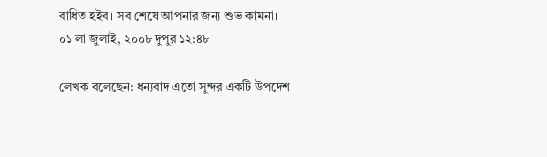বাধিত হইব। সব শেষে আপনার জন্য শুভ কামনা।
০১ লা জুলাই, ২০০৮ দুপুর ১২:৪৮

লেখক বলেছেন: ধন্যবাদ এতো সুন্দর একটি উপদেশ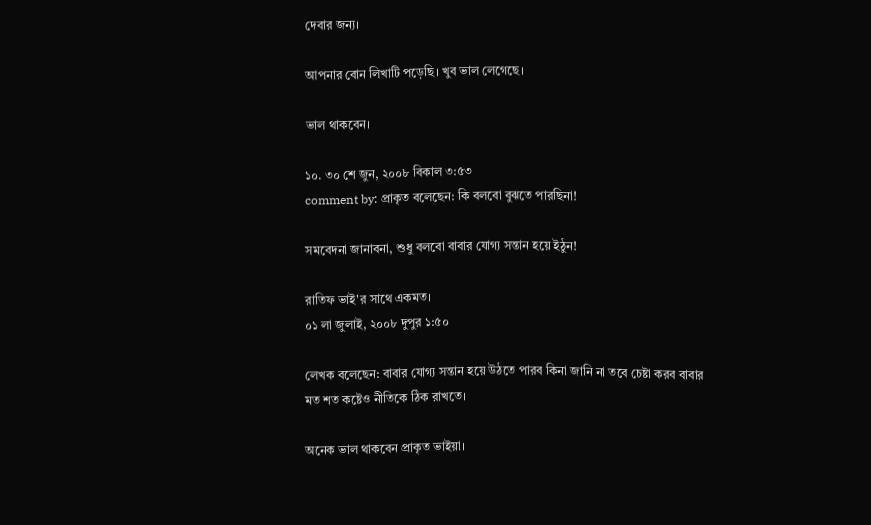দেবার জন্য।

আপনার বোন লিখাটি পড়েছি। খুব ভাল লেগেছে।

ভাল থাকবেন।

১০. ৩০ শে জুন, ২০০৮ বিকাল ৩:৫৩
comment by: প্রাকৃত বলেছেন: কি বলবো বুঝতে পারছিনা!

সমবেদনা জানাবনা, শুধু বলবো বাবার যোগ্য সন্তান হয়ে ইঠুন!

রাতিফ ভাই'র সাথে একমত।
০১ লা জুলাই, ২০০৮ দুপুর ১:৫০

লেখক বলেছেন: বাবার যোগ্য সন্তান হয়ে উঠতে পারব কিনা জানি না তবে চেষ্টা করব বাবার মত শত কষ্টেও নীতিকে ঠিক রাখতে।

অনেক ভাল থাকবেন প্রাকৃত ভাইয়া।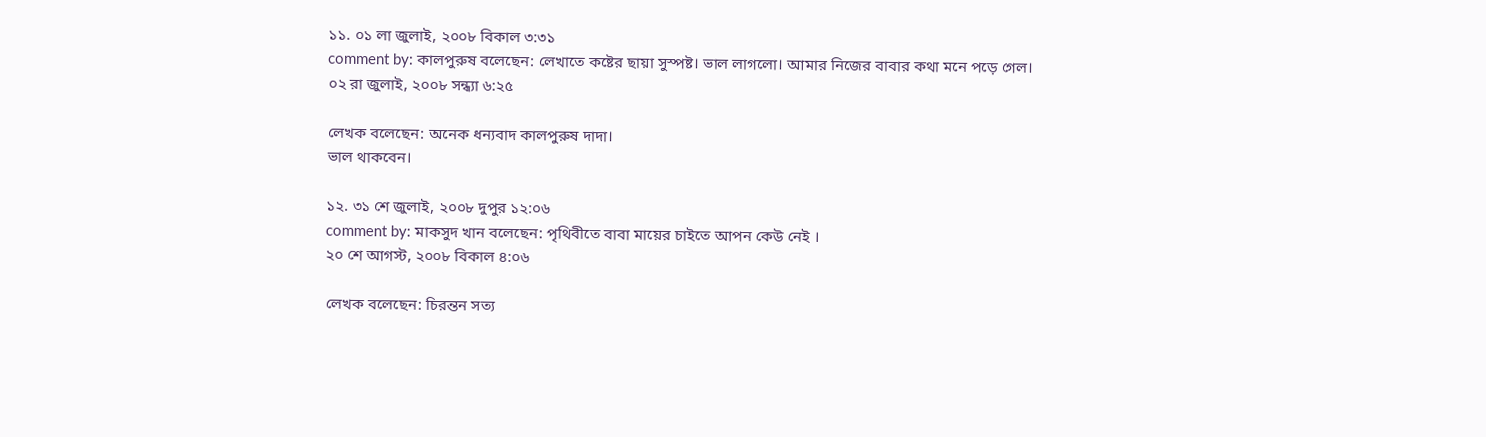১১. ০১ লা জুলাই, ২০০৮ বিকাল ৩:৩১
comment by: কালপুরুষ বলেছেন: লেখাতে কষ্টের ছায়া সুস্পষ্ট। ভাল লাগলো। আমার নিজের বাবার কথা মনে পড়ে গেল।
০২ রা জুলাই, ২০০৮ সন্ধ্যা ৬:২৫

লেখক বলেছেন: অনেক ধন্যবাদ কালপুরুষ দাদা।
ভাল থাকবেন।

১২. ৩১ শে জুলাই, ২০০৮ দুপুর ১২:০৬
comment by: মাকসুদ খান বলেছেন: পৃথিবীতে বাবা মায়ের চাইতে আপন কেউ নেই ।
২০ শে আগস্ট, ২০০৮ বিকাল ৪:০৬

লেখক বলেছেন: চিরন্তন সত্য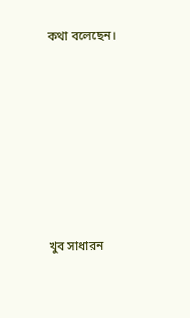কথা বলেছেন।








খুব সাধারন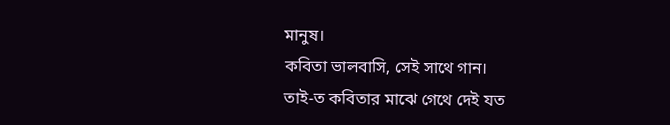মানুষ।
কবিতা ভালবাসি, সেই সাথে গান।
তাই-ত কবিতার মাঝে গেথে দেই যত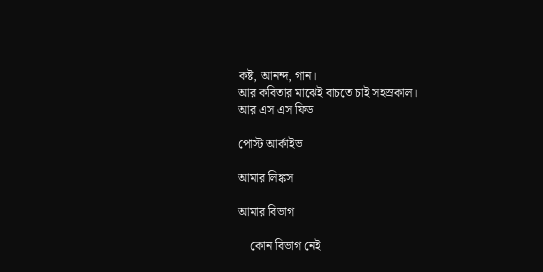কষ্ট, আনন্দ, গান।
আর কবিতার মাঝেই বাচতে চাই সহস্রকাল।
আর এস এস ফিড

পোস্ট আর্কাইভ

আমার লিঙ্কস

আমার বিভাগ

    কোন বিভাগ নেই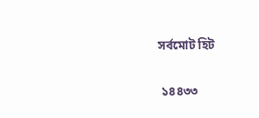সর্বমোট হিট

 ১৪৪৩৩